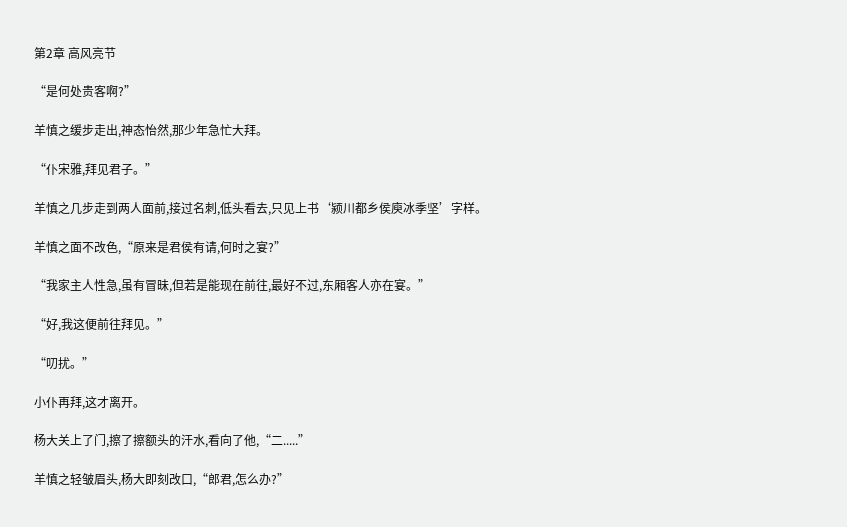第2章 高风亮节

“是何处贵客啊?”

羊慎之缓步走出,神态怡然,那少年急忙大拜。

“仆宋雅,拜见君子。”

羊慎之几步走到两人面前,接过名刺,低头看去,只见上书‘颍川都乡侯庾冰季坚’字样。

羊慎之面不改色,“原来是君侯有请,何时之宴?”

“我家主人性急,虽有冒昧,但若是能现在前往,最好不过,东厢客人亦在宴。”

“好,我这便前往拜见。”

“叨扰。”

小仆再拜,这才离开。

杨大关上了门,擦了擦额头的汗水,看向了他,“二.....”

羊慎之轻皱眉头,杨大即刻改口,“郎君,怎么办?”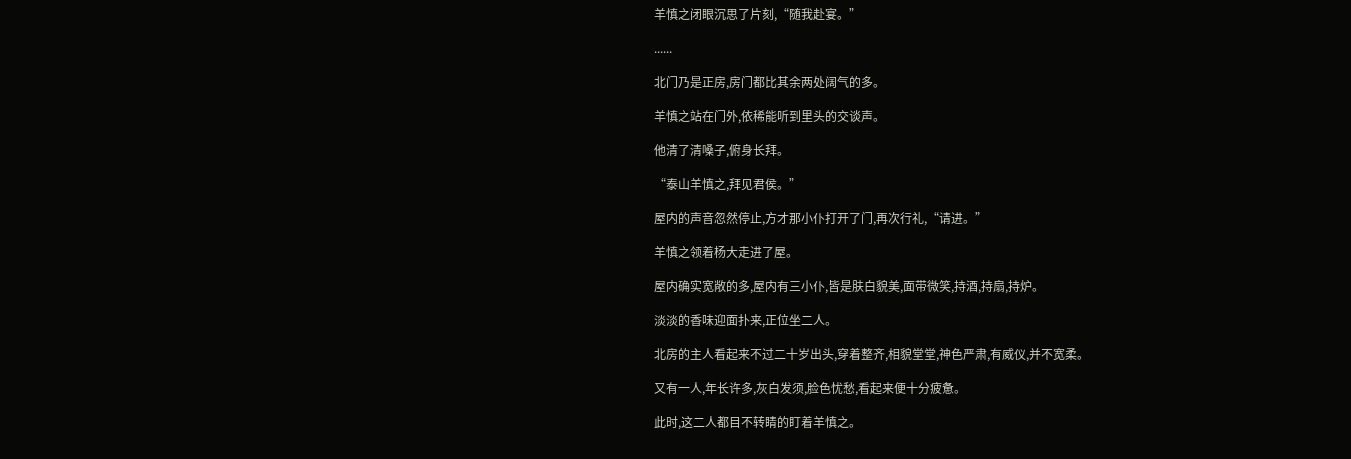羊慎之闭眼沉思了片刻,“随我赴宴。”

......

北门乃是正房,房门都比其余两处阔气的多。

羊慎之站在门外,依稀能听到里头的交谈声。

他清了清嗓子,俯身长拜。

“泰山羊慎之,拜见君侯。”

屋内的声音忽然停止,方才那小仆打开了门,再次行礼,“请进。”

羊慎之领着杨大走进了屋。

屋内确实宽敞的多,屋内有三小仆,皆是肤白貌美,面带微笑,持酒,持扇,持炉。

淡淡的香味迎面扑来,正位坐二人。

北房的主人看起来不过二十岁出头,穿着整齐,相貌堂堂,神色严肃,有威仪,并不宽柔。

又有一人,年长许多,灰白发须,脸色忧愁,看起来便十分疲惫。

此时,这二人都目不转睛的盯着羊慎之。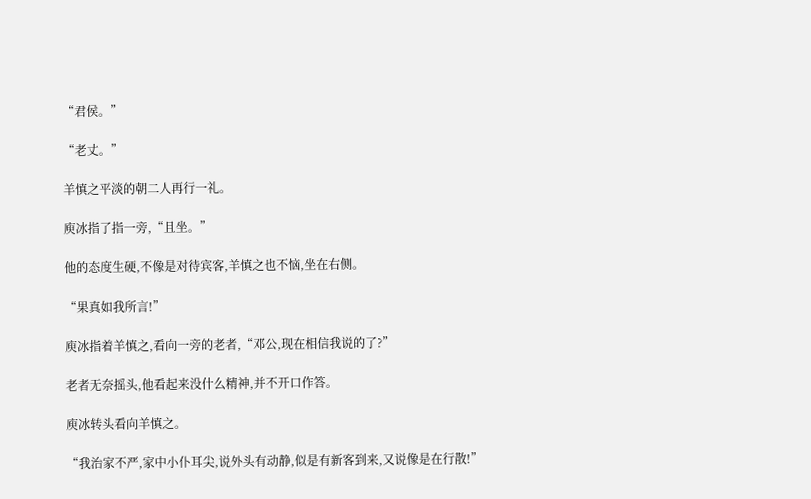“君侯。”

“老丈。”

羊慎之平淡的朝二人再行一礼。

庾冰指了指一旁,“且坐。”

他的态度生硬,不像是对待宾客,羊慎之也不恼,坐在右侧。

“果真如我所言!”

庾冰指着羊慎之,看向一旁的老者,“邓公,现在相信我说的了?”

老者无奈摇头,他看起来没什么精神,并不开口作答。

庾冰转头看向羊慎之。

“我治家不严,家中小仆耳尖,说外头有动静,似是有新客到来,又说像是在行散!”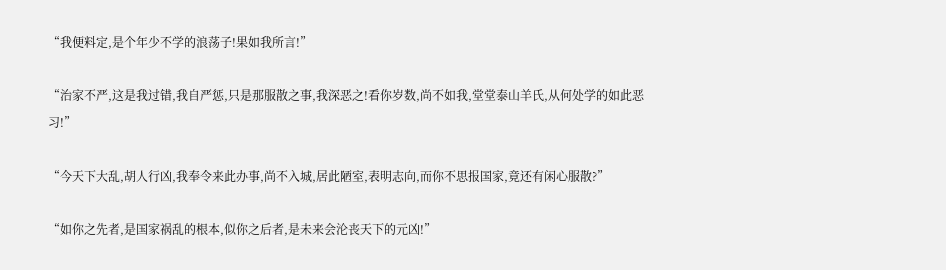“我便料定,是个年少不学的浪荡子!果如我所言!”

“治家不严,这是我过错,我自严惩,只是那服散之事,我深恶之!看你岁数,尚不如我,堂堂泰山羊氏,从何处学的如此恶习!”

“今天下大乱,胡人行凶,我奉令来此办事,尚不入城,居此陋室,表明志向,而你不思报国家,竟还有闲心服散?”

“如你之先者,是国家祸乱的根本,似你之后者,是未来会沦丧天下的元凶!”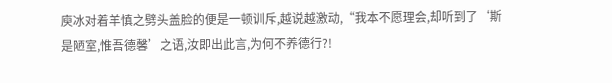庾冰对着羊慎之劈头盖脸的便是一顿训斥,越说越激动,“我本不愿理会,却听到了‘斯是陋室,惟吾德馨’之语,汝即出此言,为何不养德行?!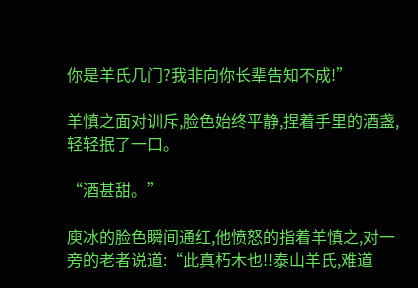你是羊氏几门?我非向你长辈告知不成!”

羊慎之面对训斥,脸色始终平静,捏着手里的酒盏,轻轻抿了一口。

“酒甚甜。”

庾冰的脸色瞬间通红,他愤怒的指着羊慎之,对一旁的老者说道:“此真朽木也!!泰山羊氏,难道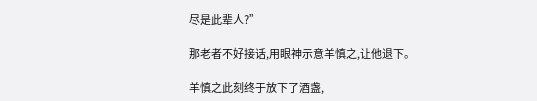尽是此辈人?”

那老者不好接话,用眼神示意羊慎之,让他退下。

羊慎之此刻终于放下了酒盏,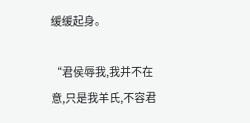缓缓起身。

“君侯辱我,我并不在意,只是我羊氏,不容君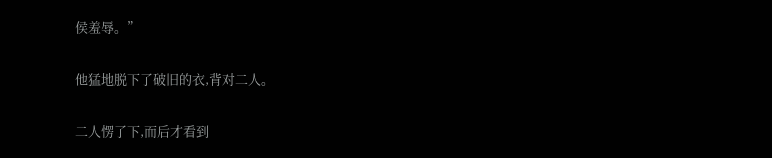侯羞辱。”

他猛地脱下了破旧的衣,背对二人。

二人愣了下,而后才看到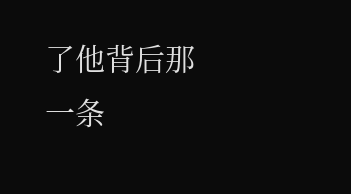了他背后那一条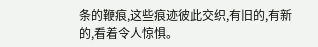条的鞭痕,这些痕迹彼此交织,有旧的,有新的,看着令人惊惧。